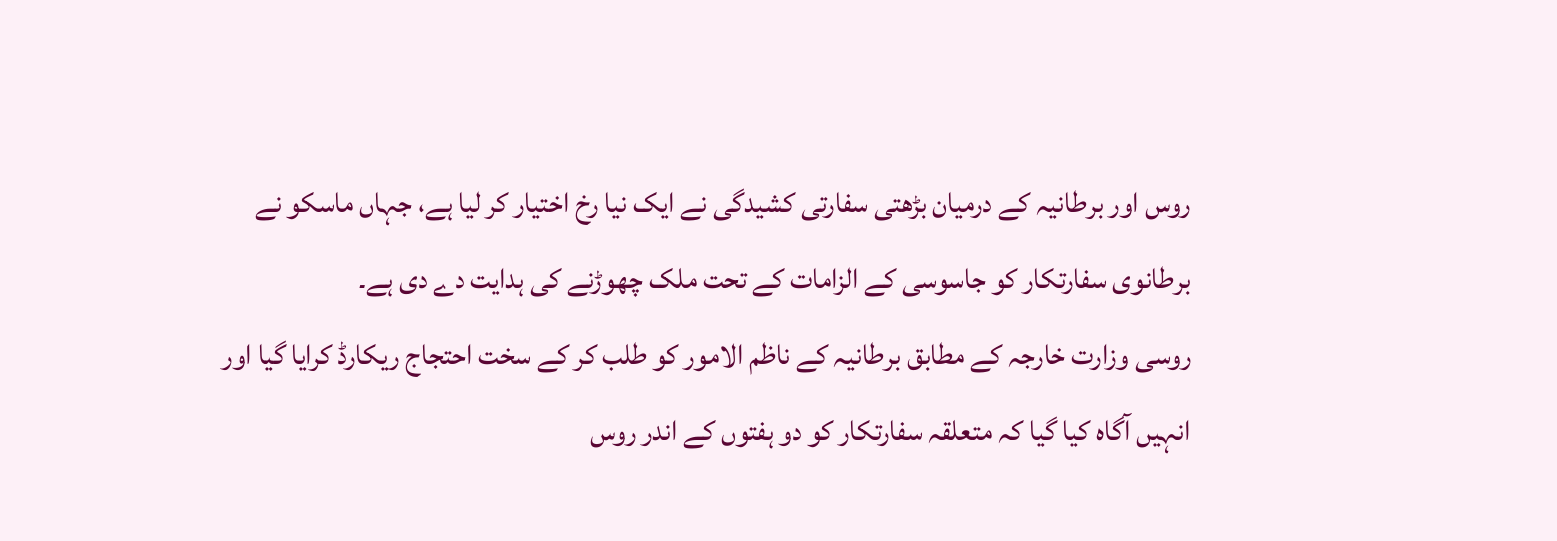روس اور برطانیہ کے درمیان بڑھتی سفارتی کشیدگی نے ایک نیا رخ اختیار کر لیا ہے، جہاں ماسکو نے برطانوی سفارتکار کو جاسوسی کے الزامات کے تحت ملک چھوڑنے کی ہدایت دے دی ہے۔
روسی وزارت خارجہ کے مطابق برطانیہ کے ناظم الامور کو طلب کر کے سخت احتجاج ریکارڈ کرایا گیا اور انہیں آگاہ کیا گیا کہ متعلقہ سفارتکار کو دو ہفتوں کے اندر روس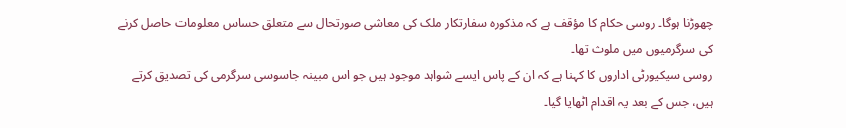چھوڑنا ہوگا۔ روسی حکام کا مؤقف ہے کہ مذکورہ سفارتکار ملک کی معاشی صورتحال سے متعلق حساس معلومات حاصل کرنے کی سرگرمیوں میں ملوث تھا۔
روسی سیکیورٹی اداروں کا کہنا ہے کہ ان کے پاس ایسے شواہد موجود ہیں جو اس مبینہ جاسوسی سرگرمی کی تصدیق کرتے ہیں، جس کے بعد یہ اقدام اٹھایا گیا۔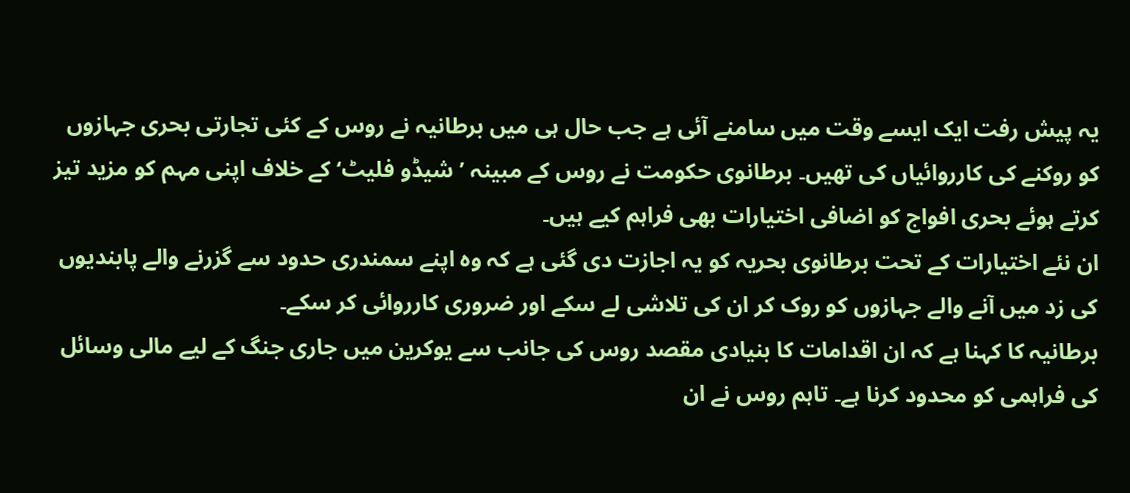یہ پیش رفت ایک ایسے وقت میں سامنے آئی ہے جب حال ہی میں برطانیہ نے روس کے کئی تجارتی بحری جہازوں کو روکنے کی کارروائیاں کی تھیں۔ برطانوی حکومت نے روس کے مبینہ ’شیڈو فلیٹ‘ کے خلاف اپنی مہم کو مزید تیز کرتے ہوئے بحری افواج کو اضافی اختیارات بھی فراہم کیے ہیں۔
ان نئے اختیارات کے تحت برطانوی بحریہ کو یہ اجازت دی گئی ہے کہ وہ اپنے سمندری حدود سے گزرنے والے پابندیوں کی زد میں آنے والے جہازوں کو روک کر ان کی تلاشی لے سکے اور ضروری کارروائی کر سکے۔
برطانیہ کا کہنا ہے کہ ان اقدامات کا بنیادی مقصد روس کی جانب سے یوکرین میں جاری جنگ کے لیے مالی وسائل کی فراہمی کو محدود کرنا ہے۔ تاہم روس نے ان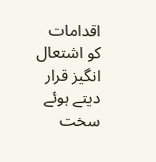اقدامات کو اشتعال انگیز قرار دیتے ہوئے سخت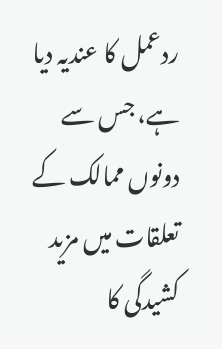ردعمل کا عندیہ دیا ہے، جس سے دونوں ممالک کے تعلقات میں مزید کشیدگی کا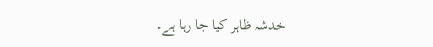خدشہ ظاہر کیا جا رہا ہے۔